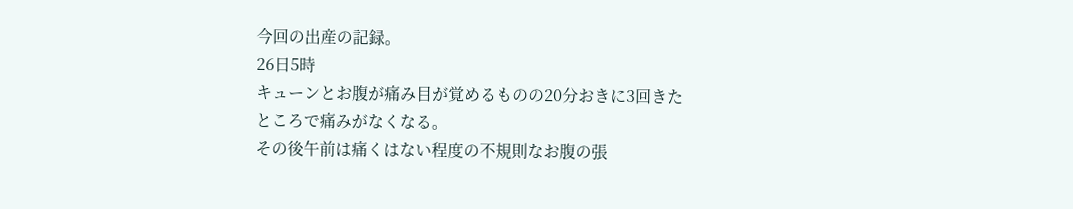今回の出産の記録。
26日5時
キューンとお腹が痛み目が覚めるものの20分おきに3回きたところで痛みがなくなる。
その後午前は痛くはない程度の不規則なお腹の張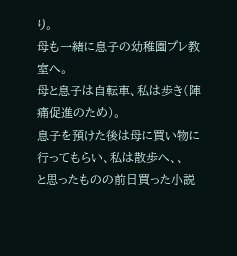り。
母も一緒に息子の幼稚園プレ教室へ。
母と息子は自転車、私は歩き(陣痛促進のため)。
息子を預けた後は母に買い物に行ってもらい、私は散歩へ、、
と思ったものの前日買った小説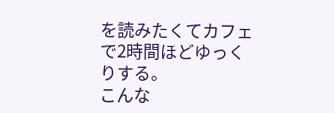を読みたくてカフェで2時間ほどゆっくりする。
こんな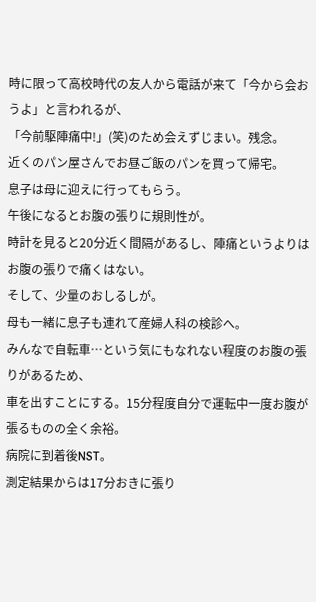時に限って高校時代の友人から電話が来て「今から会おうよ」と言われるが、
「今前駆陣痛中!」(笑)のため会えずじまい。残念。
近くのパン屋さんでお昼ご飯のパンを買って帰宅。
息子は母に迎えに行ってもらう。
午後になるとお腹の張りに規則性が。
時計を見ると20分近く間隔があるし、陣痛というよりはお腹の張りで痛くはない。
そして、少量のおしるしが。
母も一緒に息子も連れて産婦人科の検診へ。
みんなで自転車…という気にもなれない程度のお腹の張りがあるため、
車を出すことにする。15分程度自分で運転中一度お腹が張るものの全く余裕。
病院に到着後NST。
測定結果からは17分おきに張り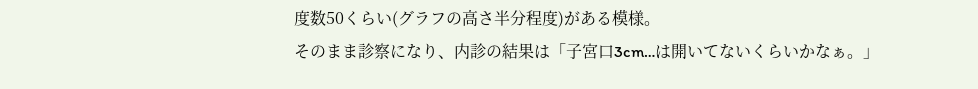度数50くらい(グラフの高さ半分程度)がある模様。
そのまま診察になり、内診の結果は「子宮口3cm…は開いてないくらいかなぁ。」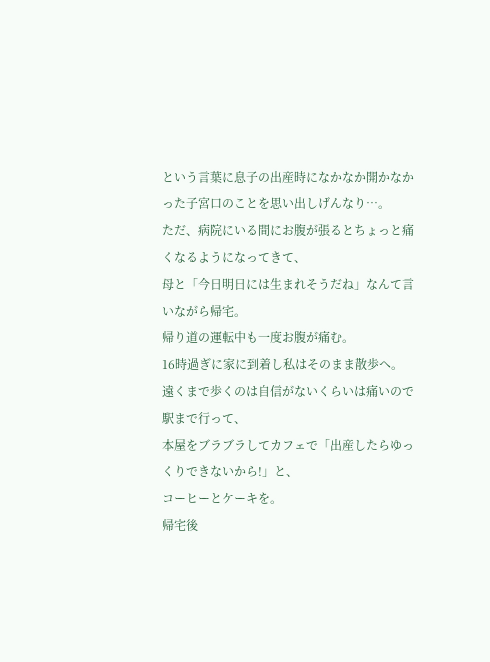という言葉に息子の出産時になかなか開かなかった子宮口のことを思い出しげんなり…。
ただ、病院にいる間にお腹が張るとちょっと痛くなるようになってきて、
母と「今日明日には生まれそうだね」なんて言いながら帰宅。
帰り道の運転中も一度お腹が痛む。
16時過ぎに家に到着し私はそのまま散歩へ。
遠くまで歩くのは自信がないくらいは痛いので駅まで行って、
本屋をブラブラしてカフェで「出産したらゆっくりできないから!」と、
コーヒーとケーキを。
帰宅後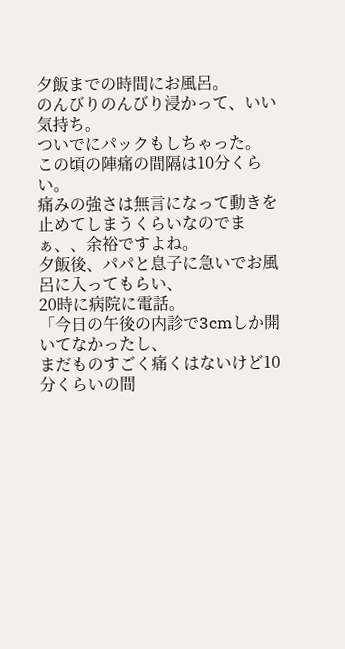夕飯までの時間にお風呂。
のんびりのんびり浸かって、いい気持ち。
ついでにパックもしちゃった。
この頃の陣痛の間隔は10分くらい。
痛みの強さは無言になって動きを止めてしまうくらいなのでまぁ、、余裕ですよね。
夕飯後、パパと息子に急いでお風呂に入ってもらい、
20時に病院に電話。
「今日の午後の内診で3cmしか開いてなかったし、
まだものすごく痛くはないけど10分くらいの間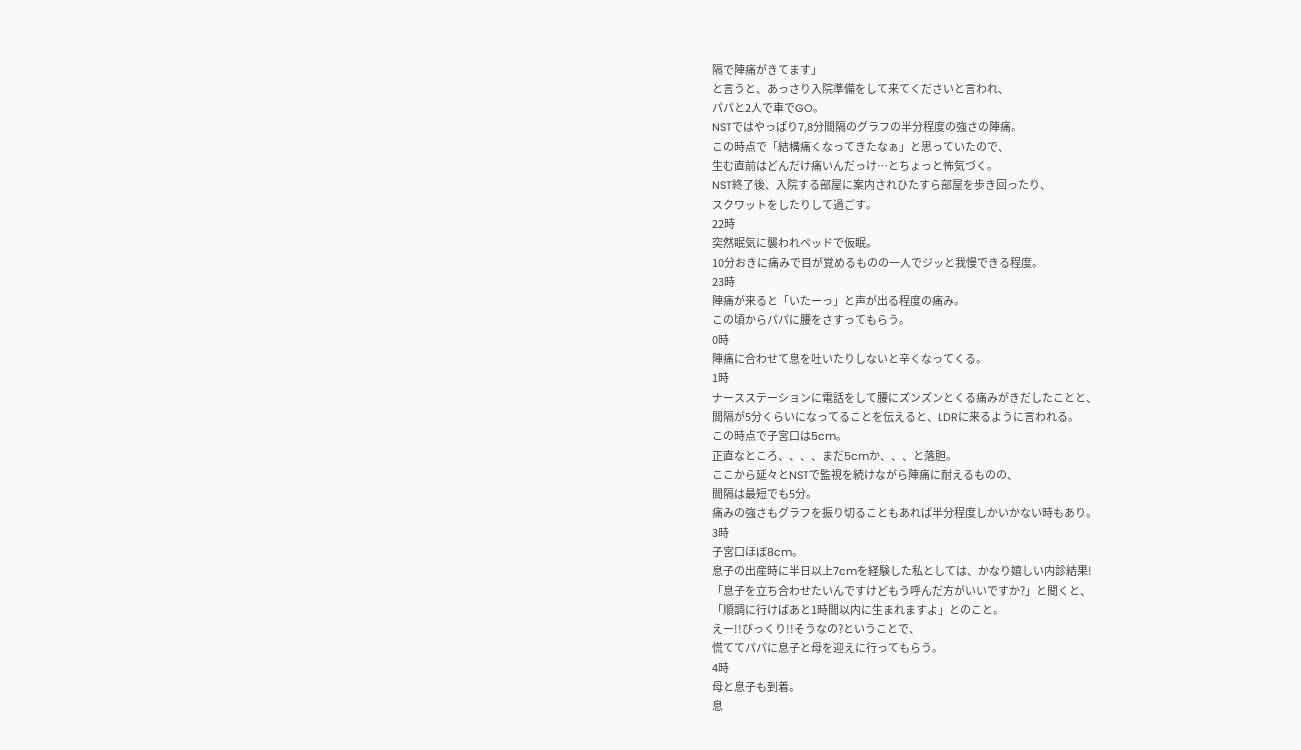隔で陣痛がきてます」
と言うと、あっさり入院準備をして来てくださいと言われ、
パパと2人で車でGO。
NSTではやっぱり7,8分間隔のグラフの半分程度の強さの陣痛。
この時点で「結構痛くなってきたなぁ」と思っていたので、
生む直前はどんだけ痛いんだっけ…とちょっと怖気づく。
NST終了後、入院する部屋に案内されひたすら部屋を歩き回ったり、
スクワットをしたりして過ごす。
22時
突然眠気に襲われベッドで仮眠。
10分おきに痛みで目が覚めるものの一人でジッと我慢できる程度。
23時
陣痛が来ると「いたーっ」と声が出る程度の痛み。
この頃からパパに腰をさすってもらう。
0時
陣痛に合わせて息を吐いたりしないと辛くなってくる。
1時
ナースステーションに電話をして腰にズンズンとくる痛みがきだしたことと、
間隔が5分くらいになってることを伝えると、LDRに来るように言われる。
この時点で子宮口は5cm。
正直なところ、、、、まだ5cmか、、、と落胆。
ここから延々とNSTで監視を続けながら陣痛に耐えるものの、
間隔は最短でも5分。
痛みの強さもグラフを振り切ることもあれば半分程度しかいかない時もあり。
3時
子宮口ほぼ8cm。
息子の出産時に半日以上7cmを経験した私としては、かなり嬉しい内診結果!
「息子を立ち合わせたいんですけどもう呼んだ方がいいですか?」と聞くと、
「順調に行けばあと1時間以内に生まれますよ」とのこと。
えー!!びっくり!!そうなの?ということで、
慌ててパパに息子と母を迎えに行ってもらう。
4時
母と息子も到着。
息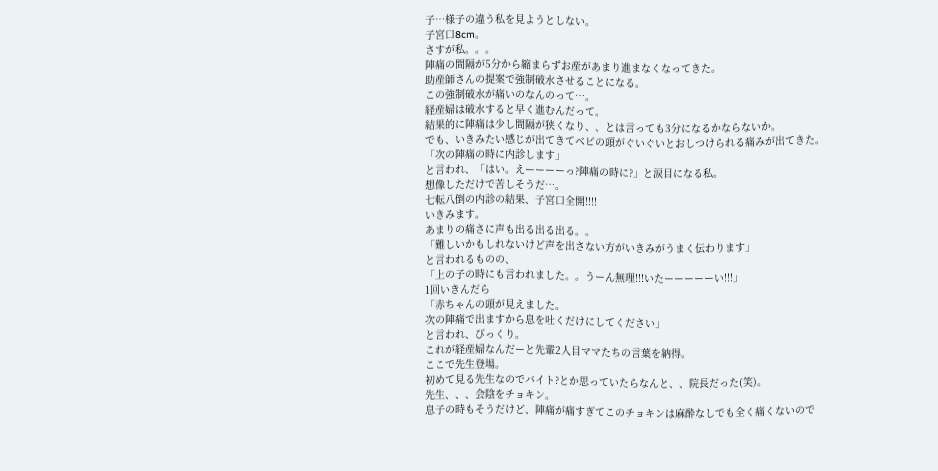子…様子の違う私を見ようとしない。
子宮口8cm。
さすが私。。。
陣痛の間隔が5分から縮まらずお産があまり進まなくなってきた。
助産師さんの提案で強制破水させることになる。
この強制破水が痛いのなんのって…。
経産婦は破水すると早く進むんだって。
結果的に陣痛は少し間隔が狭くなり、、とは言っても3分になるかならないか。
でも、いきみたい感じが出てきてベビの頭がぐいぐいとおしつけられる痛みが出てきた。
「次の陣痛の時に内診します」
と言われ、「はい。えーーーーっ?陣痛の時に?」と涙目になる私。
想像しただけで苦しそうだ…。
七転八倒の内診の結果、子宮口全開!!!!
いきみます。
あまりの痛さに声も出る出る出る。。
「難しいかもしれないけど声を出さない方がいきみがうまく伝わります」
と言われるものの、
「上の子の時にも言われました。。うーん無理!!!いたーーーーーい!!!」
1回いきんだら
「赤ちゃんの頭が見えました。
次の陣痛で出ますから息を吐くだけにしてください」
と言われ、びっくり。
これが経産婦なんだーと先輩2人目ママたちの言葉を納得。
ここで先生登場。
初めて見る先生なのでバイト?とか思っていたらなんと、、院長だった(笑)。
先生、、、会陰をチョキン。
息子の時もそうだけど、陣痛が痛すぎてこのチョキンは麻酔なしでも全く痛くないので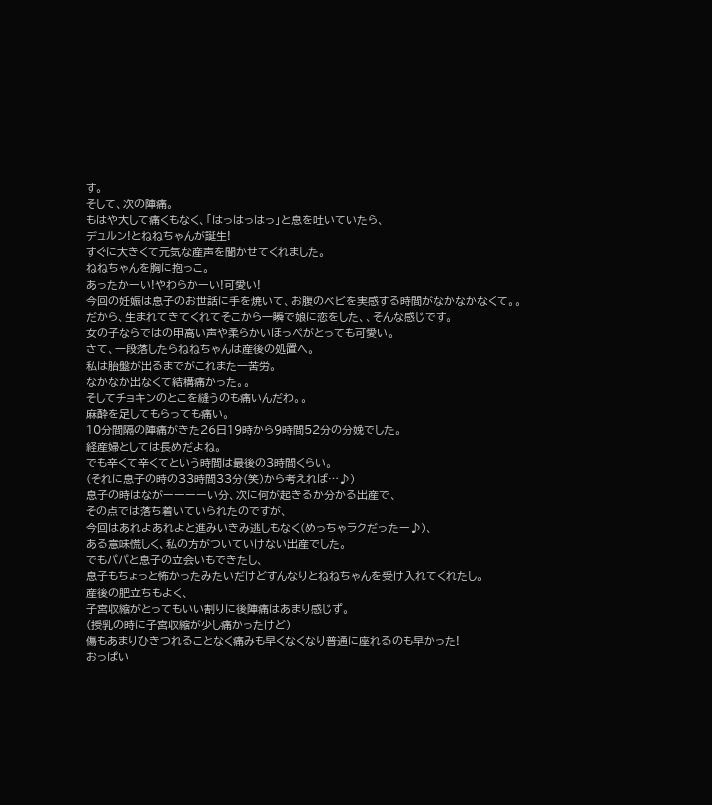す。
そして、次の陣痛。
もはや大して痛くもなく、「はっはっはっ」と息を吐いていたら、
デュルン!とねねちゃんが誕生!
すぐに大きくて元気な産声を聞かせてくれました。
ねねちゃんを胸に抱っこ。
あったかーい!やわらかーい!可愛い!
今回の妊娠は息子のお世話に手を焼いて、お腹のベビを実感する時間がなかなかなくて。。
だから、生まれてきてくれてそこから一瞬で娘に恋をした、、そんな感じです。
女の子ならではの甲高い声や柔らかいほっぺがとっても可愛い。
さて、一段落したらねねちゃんは産後の処置へ。
私は胎盤が出るまでがこれまた一苦労。
なかなか出なくて結構痛かった。。
そしてチョキンのとこを縫うのも痛いんだわ。。
麻酔を足してもらっても痛い。
10分間隔の陣痛がきた26日19時から9時間52分の分娩でした。
経産婦としては長めだよね。
でも辛くて辛くてという時間は最後の3時間くらい。
(それに息子の時の33時間33分(笑)から考えれば…♪)
息子の時はながーーーーい分、次に何が起きるか分かる出産で、
その点では落ち着いていられたのですが、
今回はあれよあれよと進みいきみ逃しもなく(めっちゃラクだったー♪)、
ある意味慌しく、私の方がついていけない出産でした。
でもパパと息子の立会いもできたし、
息子もちょっと怖かったみたいだけどすんなりとねねちゃんを受け入れてくれたし。
産後の肥立ちもよく、
子宮収縮がとってもいい割りに後陣痛はあまり感じず。
(授乳の時に子宮収縮が少し痛かったけど)
傷もあまりひきつれることなく痛みも早くなくなり普通に座れるのも早かった!
おっぱい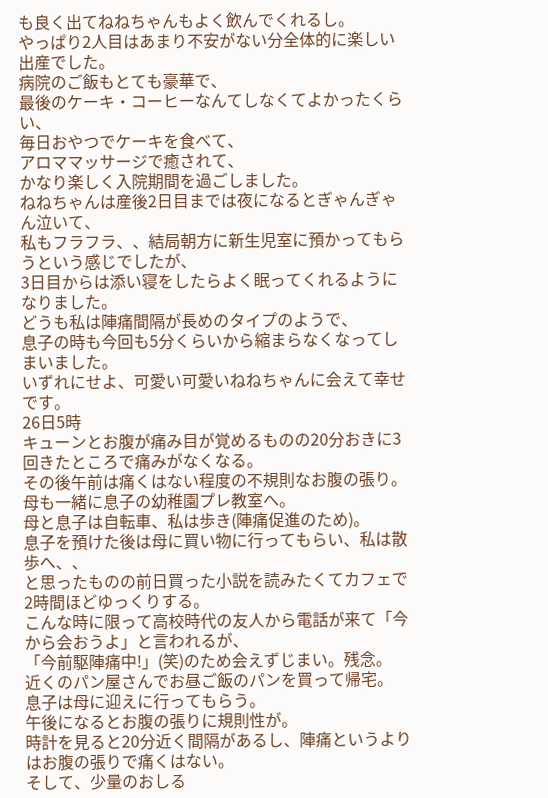も良く出てねねちゃんもよく飲んでくれるし。
やっぱり2人目はあまり不安がない分全体的に楽しい出産でした。
病院のご飯もとても豪華で、
最後のケーキ・コーヒーなんてしなくてよかったくらい、
毎日おやつでケーキを食べて、
アロママッサージで癒されて、
かなり楽しく入院期間を過ごしました。
ねねちゃんは産後2日目までは夜になるとぎゃんぎゃん泣いて、
私もフラフラ、、結局朝方に新生児室に預かってもらうという感じでしたが、
3日目からは添い寝をしたらよく眠ってくれるようになりました。
どうも私は陣痛間隔が長めのタイプのようで、
息子の時も今回も5分くらいから縮まらなくなってしまいました。
いずれにせよ、可愛い可愛いねねちゃんに会えて幸せです。
26日5時
キューンとお腹が痛み目が覚めるものの20分おきに3回きたところで痛みがなくなる。
その後午前は痛くはない程度の不規則なお腹の張り。
母も一緒に息子の幼稚園プレ教室へ。
母と息子は自転車、私は歩き(陣痛促進のため)。
息子を預けた後は母に買い物に行ってもらい、私は散歩へ、、
と思ったものの前日買った小説を読みたくてカフェで2時間ほどゆっくりする。
こんな時に限って高校時代の友人から電話が来て「今から会おうよ」と言われるが、
「今前駆陣痛中!」(笑)のため会えずじまい。残念。
近くのパン屋さんでお昼ご飯のパンを買って帰宅。
息子は母に迎えに行ってもらう。
午後になるとお腹の張りに規則性が。
時計を見ると20分近く間隔があるし、陣痛というよりはお腹の張りで痛くはない。
そして、少量のおしる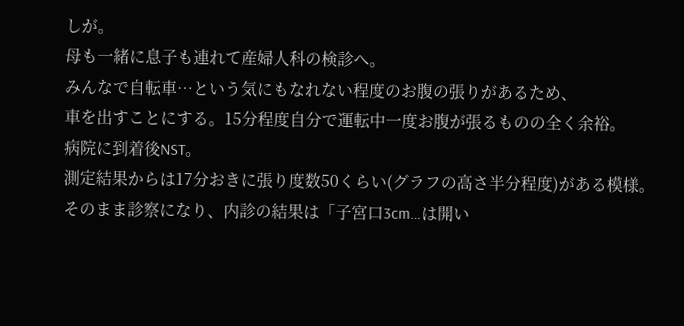しが。
母も一緒に息子も連れて産婦人科の検診へ。
みんなで自転車…という気にもなれない程度のお腹の張りがあるため、
車を出すことにする。15分程度自分で運転中一度お腹が張るものの全く余裕。
病院に到着後NST。
測定結果からは17分おきに張り度数50くらい(グラフの高さ半分程度)がある模様。
そのまま診察になり、内診の結果は「子宮口3cm…は開い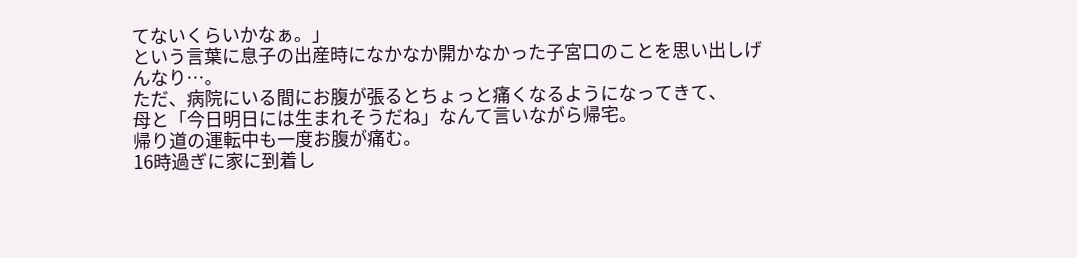てないくらいかなぁ。」
という言葉に息子の出産時になかなか開かなかった子宮口のことを思い出しげんなり…。
ただ、病院にいる間にお腹が張るとちょっと痛くなるようになってきて、
母と「今日明日には生まれそうだね」なんて言いながら帰宅。
帰り道の運転中も一度お腹が痛む。
16時過ぎに家に到着し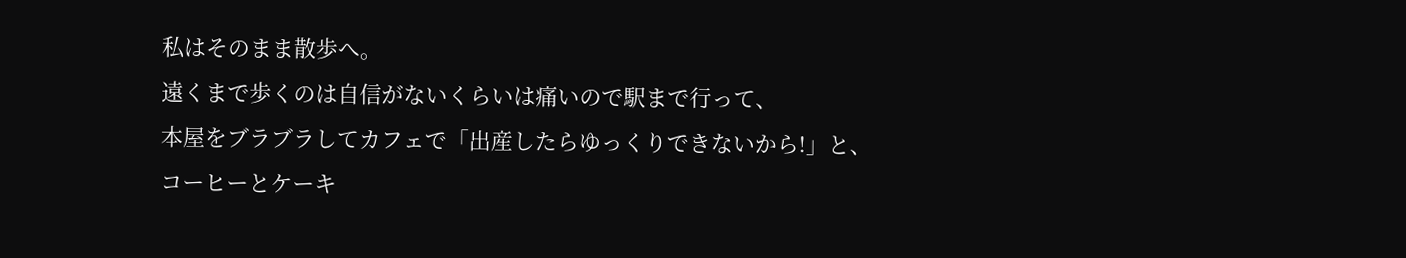私はそのまま散歩へ。
遠くまで歩くのは自信がないくらいは痛いので駅まで行って、
本屋をブラブラしてカフェで「出産したらゆっくりできないから!」と、
コーヒーとケーキ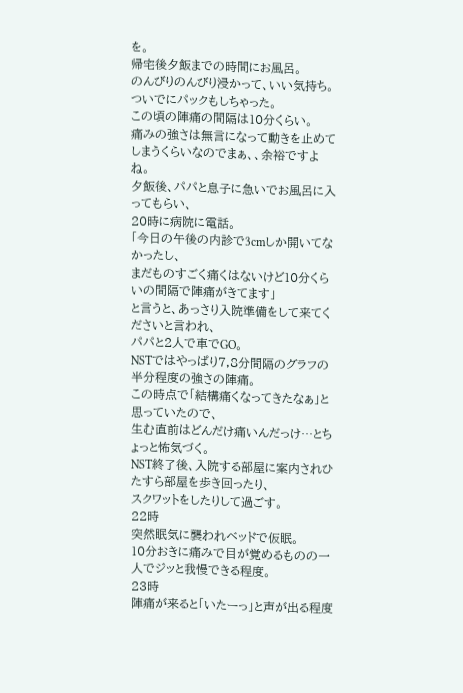を。
帰宅後夕飯までの時間にお風呂。
のんびりのんびり浸かって、いい気持ち。
ついでにパックもしちゃった。
この頃の陣痛の間隔は10分くらい。
痛みの強さは無言になって動きを止めてしまうくらいなのでまぁ、、余裕ですよね。
夕飯後、パパと息子に急いでお風呂に入ってもらい、
20時に病院に電話。
「今日の午後の内診で3cmしか開いてなかったし、
まだものすごく痛くはないけど10分くらいの間隔で陣痛がきてます」
と言うと、あっさり入院準備をして来てくださいと言われ、
パパと2人で車でGO。
NSTではやっぱり7,8分間隔のグラフの半分程度の強さの陣痛。
この時点で「結構痛くなってきたなぁ」と思っていたので、
生む直前はどんだけ痛いんだっけ…とちょっと怖気づく。
NST終了後、入院する部屋に案内されひたすら部屋を歩き回ったり、
スクワットをしたりして過ごす。
22時
突然眠気に襲われベッドで仮眠。
10分おきに痛みで目が覚めるものの一人でジッと我慢できる程度。
23時
陣痛が来ると「いたーっ」と声が出る程度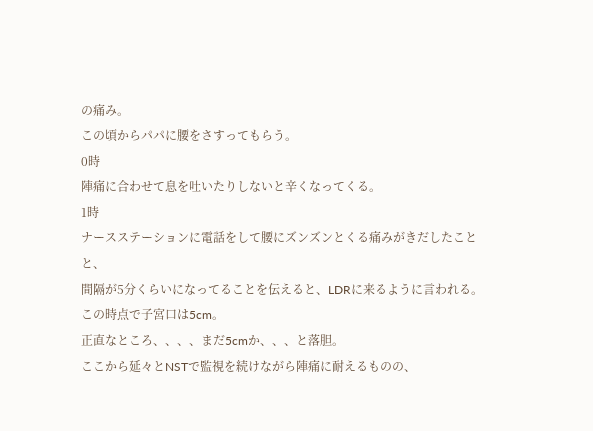の痛み。
この頃からパパに腰をさすってもらう。
0時
陣痛に合わせて息を吐いたりしないと辛くなってくる。
1時
ナースステーションに電話をして腰にズンズンとくる痛みがきだしたことと、
間隔が5分くらいになってることを伝えると、LDRに来るように言われる。
この時点で子宮口は5cm。
正直なところ、、、、まだ5cmか、、、と落胆。
ここから延々とNSTで監視を続けながら陣痛に耐えるものの、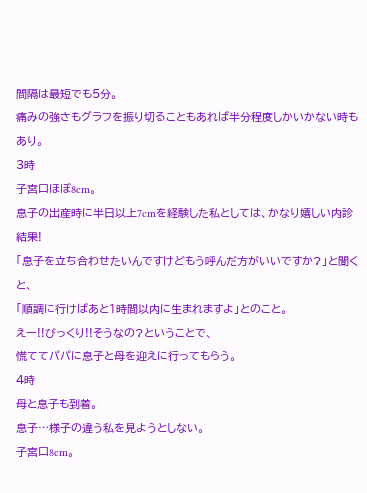間隔は最短でも5分。
痛みの強さもグラフを振り切ることもあれば半分程度しかいかない時もあり。
3時
子宮口ほぼ8cm。
息子の出産時に半日以上7cmを経験した私としては、かなり嬉しい内診結果!
「息子を立ち合わせたいんですけどもう呼んだ方がいいですか?」と聞くと、
「順調に行けばあと1時間以内に生まれますよ」とのこと。
えー!!びっくり!!そうなの?ということで、
慌ててパパに息子と母を迎えに行ってもらう。
4時
母と息子も到着。
息子…様子の違う私を見ようとしない。
子宮口8cm。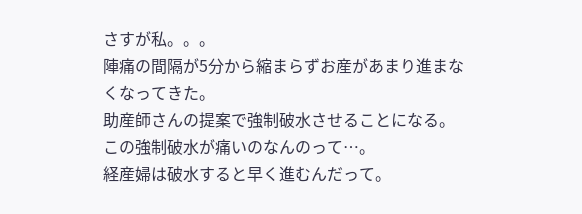さすが私。。。
陣痛の間隔が5分から縮まらずお産があまり進まなくなってきた。
助産師さんの提案で強制破水させることになる。
この強制破水が痛いのなんのって…。
経産婦は破水すると早く進むんだって。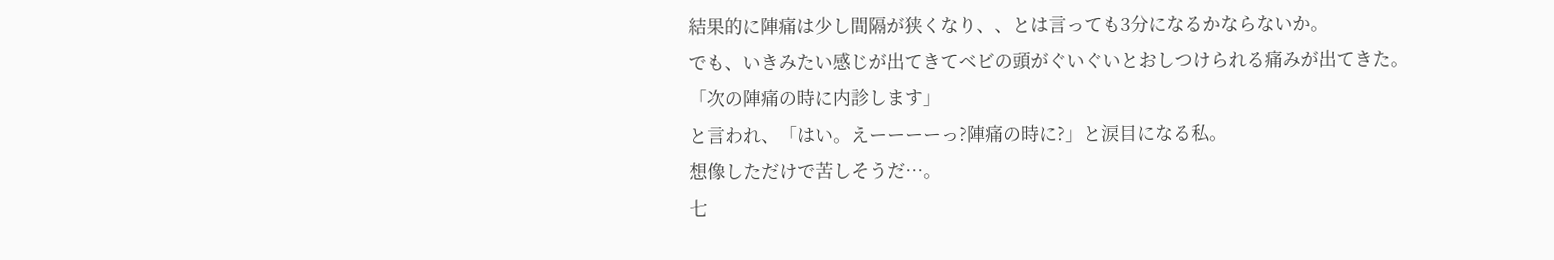結果的に陣痛は少し間隔が狭くなり、、とは言っても3分になるかならないか。
でも、いきみたい感じが出てきてベビの頭がぐいぐいとおしつけられる痛みが出てきた。
「次の陣痛の時に内診します」
と言われ、「はい。えーーーーっ?陣痛の時に?」と涙目になる私。
想像しただけで苦しそうだ…。
七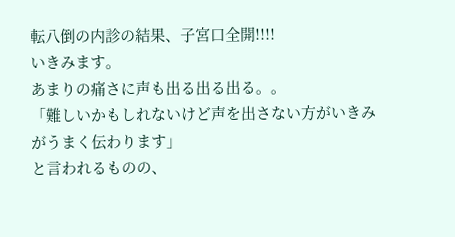転八倒の内診の結果、子宮口全開!!!!
いきみます。
あまりの痛さに声も出る出る出る。。
「難しいかもしれないけど声を出さない方がいきみがうまく伝わります」
と言われるものの、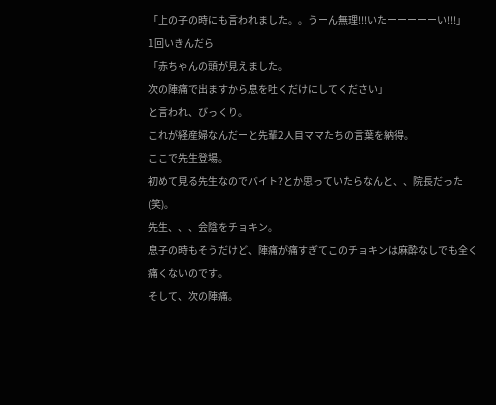「上の子の時にも言われました。。うーん無理!!!いたーーーーーい!!!」
1回いきんだら
「赤ちゃんの頭が見えました。
次の陣痛で出ますから息を吐くだけにしてください」
と言われ、びっくり。
これが経産婦なんだーと先輩2人目ママたちの言葉を納得。
ここで先生登場。
初めて見る先生なのでバイト?とか思っていたらなんと、、院長だった(笑)。
先生、、、会陰をチョキン。
息子の時もそうだけど、陣痛が痛すぎてこのチョキンは麻酔なしでも全く痛くないのです。
そして、次の陣痛。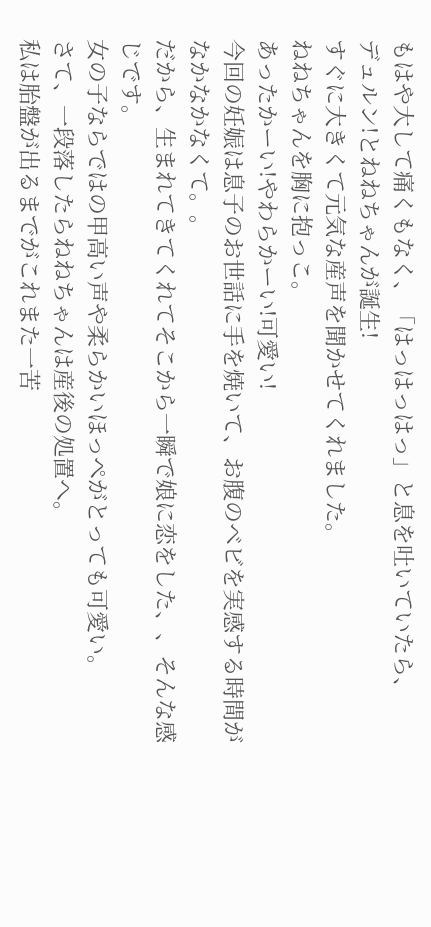もはや大して痛くもなく、「はっはっはっ」と息を吐いていたら、
デュルン!とねねちゃんが誕生!
すぐに大きくて元気な産声を聞かせてくれました。
ねねちゃんを胸に抱っこ。
あったかーい!やわらかーい!可愛い!
今回の妊娠は息子のお世話に手を焼いて、お腹のベビを実感する時間がなかなかなくて。。
だから、生まれてきてくれてそこから一瞬で娘に恋をした、、そんな感じです。
女の子ならではの甲高い声や柔らかいほっぺがとっても可愛い。
さて、一段落したらねねちゃんは産後の処置へ。
私は胎盤が出るまでがこれまた一苦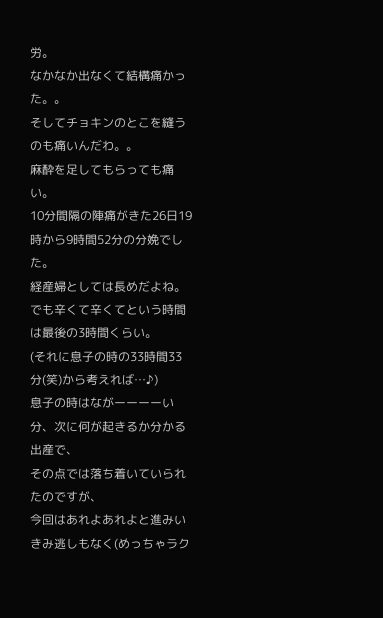労。
なかなか出なくて結構痛かった。。
そしてチョキンのとこを縫うのも痛いんだわ。。
麻酔を足してもらっても痛い。
10分間隔の陣痛がきた26日19時から9時間52分の分娩でした。
経産婦としては長めだよね。
でも辛くて辛くてという時間は最後の3時間くらい。
(それに息子の時の33時間33分(笑)から考えれば…♪)
息子の時はながーーーーい分、次に何が起きるか分かる出産で、
その点では落ち着いていられたのですが、
今回はあれよあれよと進みいきみ逃しもなく(めっちゃラク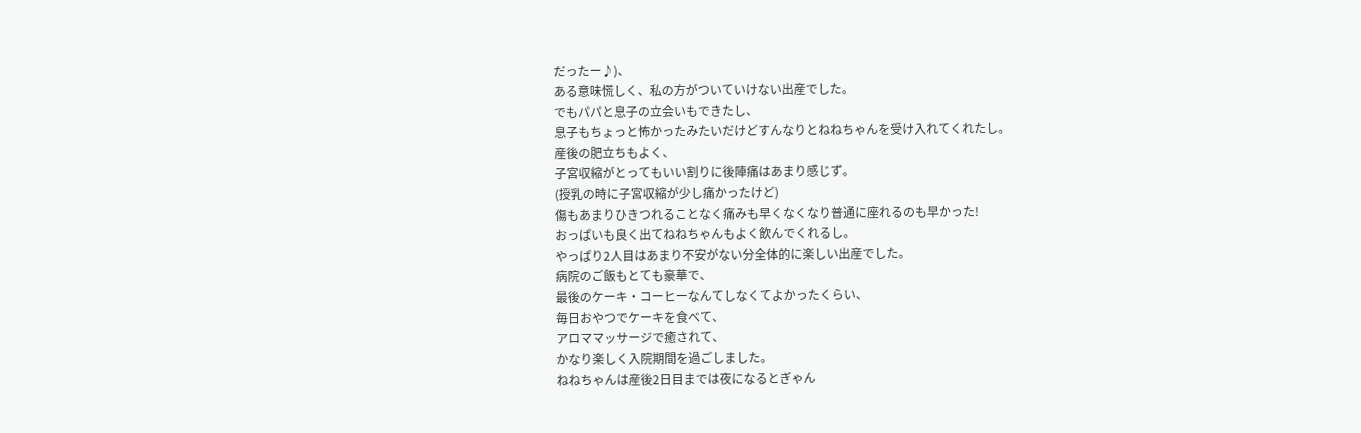だったー♪)、
ある意味慌しく、私の方がついていけない出産でした。
でもパパと息子の立会いもできたし、
息子もちょっと怖かったみたいだけどすんなりとねねちゃんを受け入れてくれたし。
産後の肥立ちもよく、
子宮収縮がとってもいい割りに後陣痛はあまり感じず。
(授乳の時に子宮収縮が少し痛かったけど)
傷もあまりひきつれることなく痛みも早くなくなり普通に座れるのも早かった!
おっぱいも良く出てねねちゃんもよく飲んでくれるし。
やっぱり2人目はあまり不安がない分全体的に楽しい出産でした。
病院のご飯もとても豪華で、
最後のケーキ・コーヒーなんてしなくてよかったくらい、
毎日おやつでケーキを食べて、
アロママッサージで癒されて、
かなり楽しく入院期間を過ごしました。
ねねちゃんは産後2日目までは夜になるとぎゃん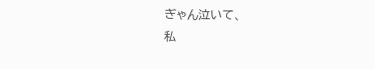ぎゃん泣いて、
私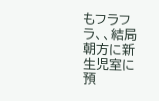もフラフラ、、結局朝方に新生児室に預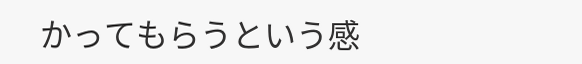かってもらうという感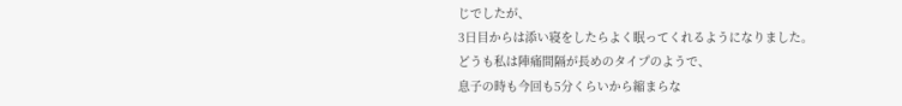じでしたが、
3日目からは添い寝をしたらよく眠ってくれるようになりました。
どうも私は陣痛間隔が長めのタイプのようで、
息子の時も今回も5分くらいから縮まらな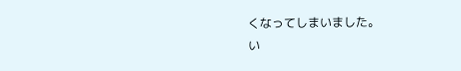くなってしまいました。
い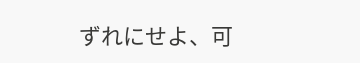ずれにせよ、可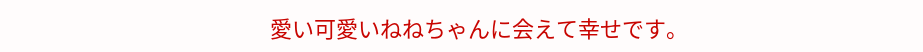愛い可愛いねねちゃんに会えて幸せです。